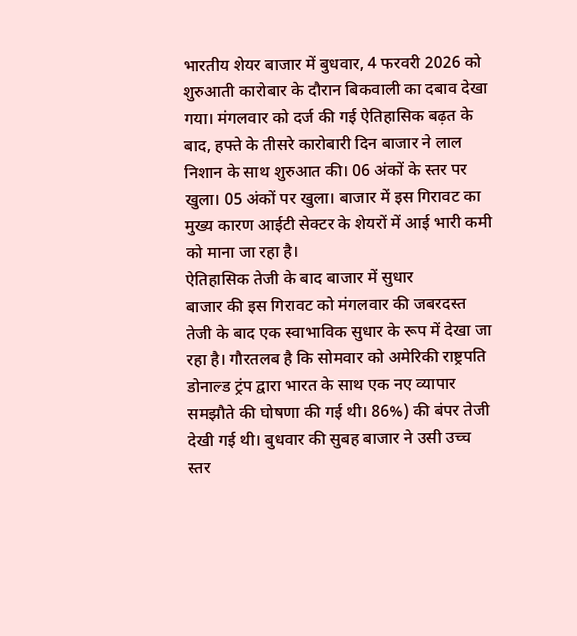भारतीय शेयर बाजार में बुधवार, 4 फरवरी 2026 को शुरुआती कारोबार के दौरान बिकवाली का दबाव देखा गया। मंगलवार को दर्ज की गई ऐतिहासिक बढ़त के बाद, हफ्ते के तीसरे कारोबारी दिन बाजार ने लाल निशान के साथ शुरुआत की। 06 अंकों के स्तर पर खुला। 05 अंकों पर खुला। बाजार में इस गिरावट का मुख्य कारण आईटी सेक्टर के शेयरों में आई भारी कमी को माना जा रहा है।
ऐतिहासिक तेजी के बाद बाजार में सुधार
बाजार की इस गिरावट को मंगलवार की जबरदस्त तेजी के बाद एक स्वाभाविक सुधार के रूप में देखा जा रहा है। गौरतलब है कि सोमवार को अमेरिकी राष्ट्रपति डोनाल्ड ट्रंप द्वारा भारत के साथ एक नए व्यापार समझौते की घोषणा की गई थी। 86%) की बंपर तेजी देखी गई थी। बुधवार की सुबह बाजार ने उसी उच्च स्तर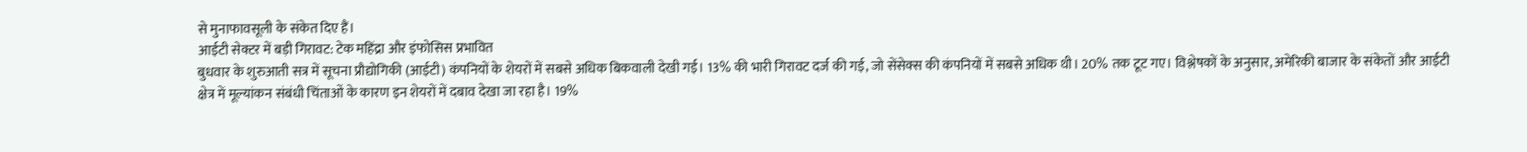से मुनाफावसूली के संकेत दिए हैं।
आईटी सेक्टर में बड़ी गिरावट: टेक महिंद्रा और इंफोसिस प्रभावित
बुधवार के शुरुआती सत्र में सूचना प्रौद्योगिकी (आईटी) कंपनियों के शेयरों में सबसे अधिक बिकवाली देखी गई। 13% की भारी गिरावट दर्ज की गई, जो सेंसेक्स की कंपनियों में सबसे अधिक थी। 20% तक टूट गए। विश्लेषकों के अनुसार, अमेरिकी बाजार के संकेतों और आईटी क्षेत्र में मूल्यांकन संबंधी चिंताओं के कारण इन शेयरों में दबाव देखा जा रहा है। 19%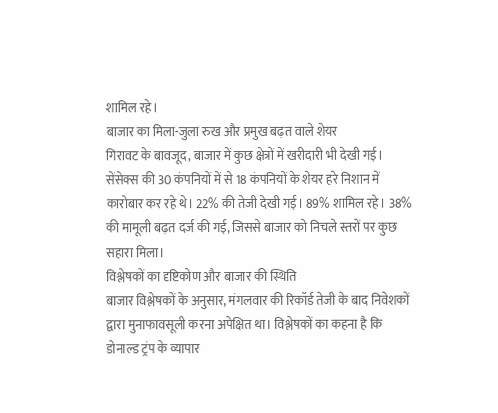शामिल रहे।
बाजार का मिला-जुला रुख और प्रमुख बढ़त वाले शेयर
गिरावट के बावजूद, बाजार में कुछ क्षेत्रों में खरीदारी भी देखी गई। सेंसेक्स की 30 कंपनियों में से 18 कंपनियों के शेयर हरे निशान में कारोबार कर रहे थे। 22% की तेजी देखी गई। 89% शामिल रहे। 38% की मामूली बढ़त दर्ज की गई, जिससे बाजार को निचले स्तरों पर कुछ सहारा मिला।
विश्लेषकों का दृष्टिकोण और बाजार की स्थिति
बाजार विश्लेषकों के अनुसार, मंगलवार की रिकॉर्ड तेजी के बाद निवेशकों द्वारा मुनाफावसूली करना अपेक्षित था। विश्लेषकों का कहना है कि डोनाल्ड ट्रंप के व्यापार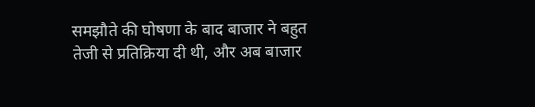समझौते की घोषणा के बाद बाजार ने बहुत तेजी से प्रतिक्रिया दी थी, और अब बाजार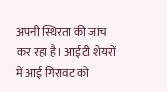अपनी स्थिरता की जांच कर रहा है। आईटी शेयरों में आई गिरावट को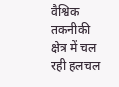वैश्विक तकनीकी क्षेत्र में चल रही हलचल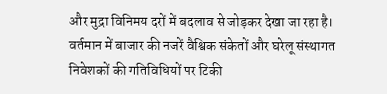और मुद्रा विनिमय दरों में बदलाव से जोड़कर देखा जा रहा है। वर्तमान में बाजार की नजरें वैश्विक संकेतों और घरेलू संस्थागत निवेशकों की गतिविधियों पर टिकी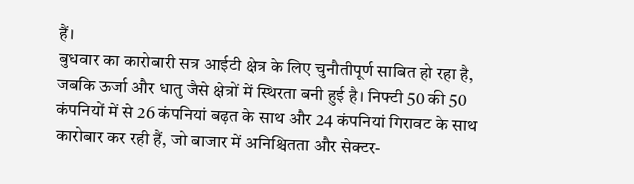हैं।
बुधवार का कारोबारी सत्र आईटी क्षेत्र के लिए चुनौतीपूर्ण साबित हो रहा है, जबकि ऊर्जा और धातु जैसे क्षेत्रों में स्थिरता बनी हुई है। निफ्टी 50 की 50 कंपनियों में से 26 कंपनियां बढ़त के साथ और 24 कंपनियां गिरावट के साथ कारोबार कर रही हैं, जो बाजार में अनिश्चितता और सेक्टर-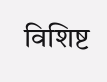विशिष्ट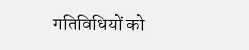गतिविधियों को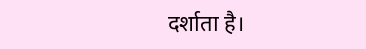दर्शाता है।